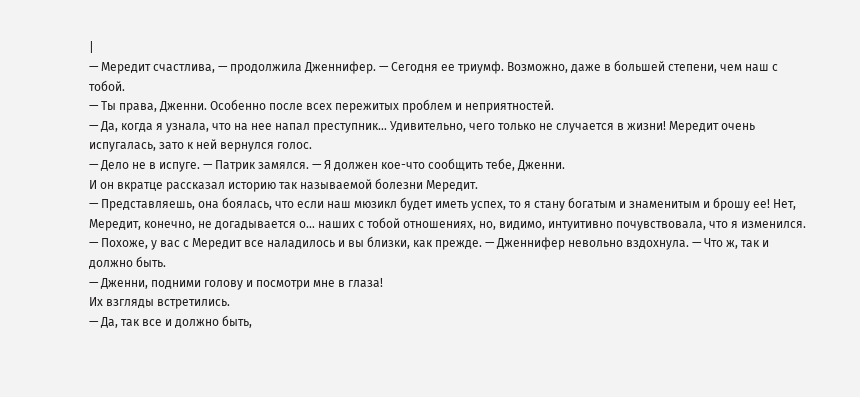|
— Мередит счастлива, — продолжила Дженнифер. — Сегодня ее триумф. Возможно, даже в большей степени, чем наш с тобой.
— Ты права, Дженни. Особенно после всех пережитых проблем и неприятностей.
— Да, когда я узнала, что на нее напал преступник… Удивительно, чего только не случается в жизни! Мередит очень испугалась, зато к ней вернулся голос.
— Дело не в испуге. — Патрик замялся. — Я должен кое-что сообщить тебе, Дженни.
И он вкратце рассказал историю так называемой болезни Мередит.
— Представляешь, она боялась, что если наш мюзикл будет иметь успех, то я стану богатым и знаменитым и брошу ее! Нет, Мередит, конечно, не догадывается о… наших с тобой отношениях, но, видимо, интуитивно почувствовала, что я изменился.
— Похоже, у вас с Мередит все наладилось и вы близки, как прежде. — Дженнифер невольно вздохнула. — Что ж, так и должно быть.
— Дженни, подними голову и посмотри мне в глаза!
Их взгляды встретились.
— Да, так все и должно быть,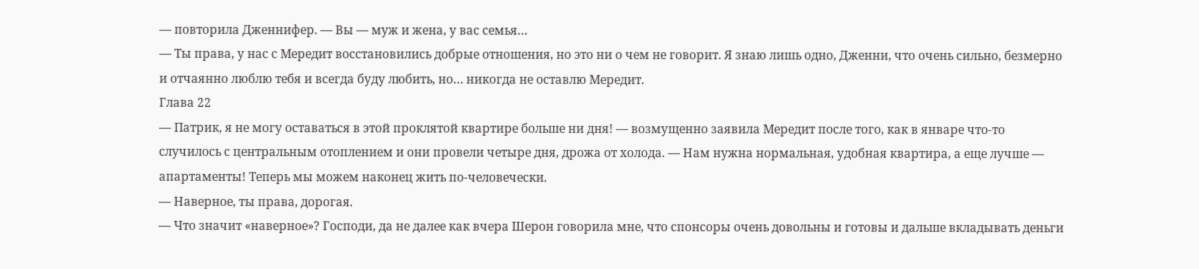— повторила Дженнифер. — Вы — муж и жена, у вас семья…
— Ты права, у нас с Мередит восстановились добрые отношения, но это ни о чем не говорит. Я знаю лишь одно, Дженни, что очень сильно, безмерно и отчаянно люблю тебя и всегда буду любить, но… никогда не оставлю Мередит.
Глава 22
— Патрик, я не могу оставаться в этой проклятой квартире больше ни дня! — возмущенно заявила Мередит после того, как в январе что-то случилось с центральным отоплением и они провели четыре дня, дрожа от холода. — Нам нужна нормальная, удобная квартира, а еще лучше — апартаменты! Теперь мы можем наконец жить по-человечески.
— Наверное, ты права, дорогая.
— Что значит «наверное»? Господи, да не далее как вчера Шерон говорила мне, что спонсоры очень довольны и готовы и дальше вкладывать деньги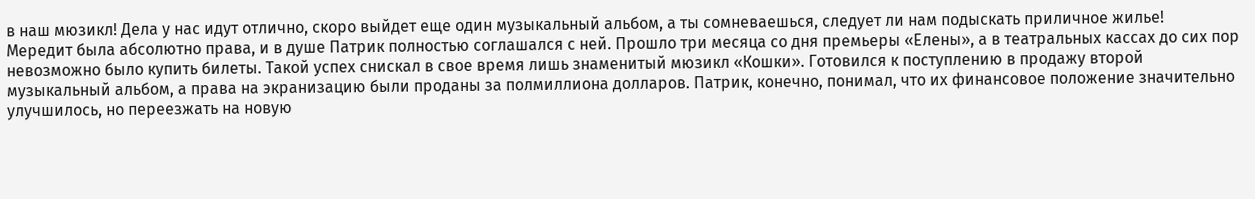в наш мюзикл! Дела у нас идут отлично, скоро выйдет еще один музыкальный альбом, а ты сомневаешься, следует ли нам подыскать приличное жилье!
Мередит была абсолютно права, и в душе Патрик полностью соглашался с ней. Прошло три месяца со дня премьеры «Елены», а в театральных кассах до сих пор невозможно было купить билеты. Такой успех снискал в свое время лишь знаменитый мюзикл «Кошки». Готовился к поступлению в продажу второй музыкальный альбом, а права на экранизацию были проданы за полмиллиона долларов. Патрик, конечно, понимал, что их финансовое положение значительно улучшилось, но переезжать на новую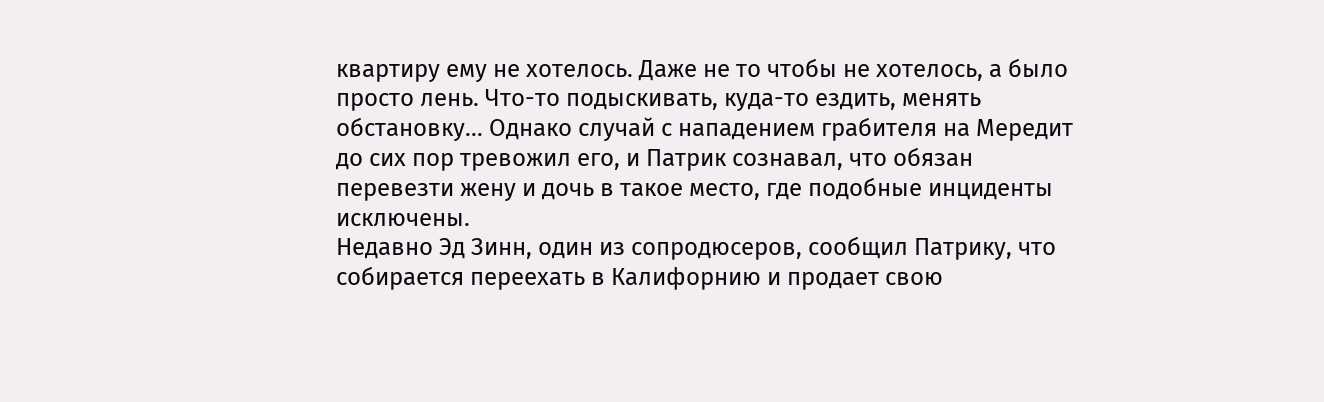квартиру ему не хотелось. Даже не то чтобы не хотелось, а было просто лень. Что-то подыскивать, куда-то ездить, менять обстановку… Однако случай с нападением грабителя на Мередит до сих пор тревожил его, и Патрик сознавал, что обязан перевезти жену и дочь в такое место, где подобные инциденты исключены.
Недавно Эд Зинн, один из сопродюсеров, сообщил Патрику, что собирается переехать в Калифорнию и продает свою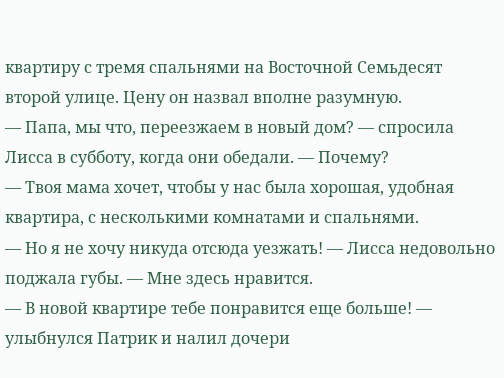квартиру с тремя спальнями на Восточной Семьдесят второй улице. Цену он назвал вполне разумную.
— Папа, мы что, переезжаем в новый дом? — спросила Лисса в субботу, когда они обедали. — Почему?
— Твоя мама хочет, чтобы у нас была хорошая, удобная квартира, с несколькими комнатами и спальнями.
— Но я не хочу никуда отсюда уезжать! — Лисса недовольно поджала губы. — Мне здесь нравится.
— В новой квартире тебе понравится еще больше! — улыбнулся Патрик и налил дочери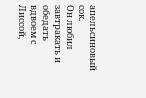апельсиновый сок.
Он любил завтракать и обедать вдвоем с Лиссой,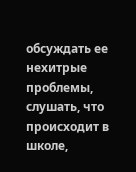обсуждать ее нехитрые проблемы, слушать, что происходит в школе,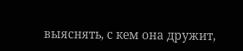выяснять, с кем она дружит,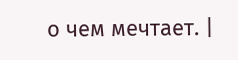о чем мечтает. |